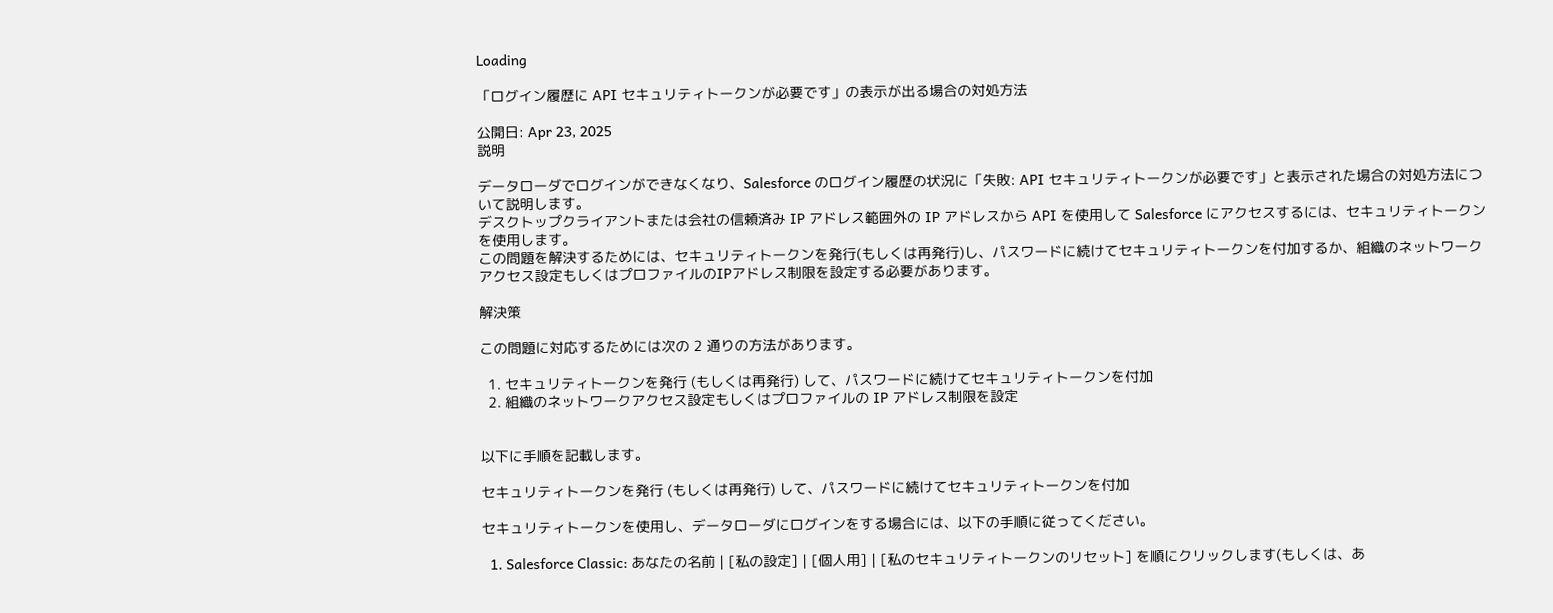Loading

「ログイン履歴に API セキュリティトークンが必要です」の表示が出る場合の対処方法

公開日: Apr 23, 2025
説明

データローダでログインができなくなり、Salesforce のログイン履歴の状況に「失敗: API セキュリティトークンが必要です」と表示された場合の対処方法について説明します。
デスクトップクライアントまたは会社の信頼済み IP アドレス範囲外の IP アドレスから API を使用して Salesforce にアクセスするには、セキュリティトークンを使用します。
この問題を解決するためには、セキュリティトークンを発行(もしくは再発行)し、パスワードに続けてセキュリティトークンを付加するか、組織のネットワークアクセス設定もしくはプロファイルのIPアドレス制限を設定する必要があります。

解決策

この問題に対応するためには次の 2 通りの方法があります。

  1. セキュリティトークンを発行 (もしくは再発行) して、パスワードに続けてセキュリティトークンを付加
  2. 組織のネットワークアクセス設定もしくはプロファイルの IP アドレス制限を設定


以下に手順を記載します。

セキュリティトークンを発行 (もしくは再発行) して、パスワードに続けてセキュリティトークンを付加

セキュリティトークンを使用し、データローダにログインをする場合には、以下の手順に従ってください。

  1. Salesforce Classic: あなたの名前 | [私の設定] | [個人用] | [私のセキュリティトークンのリセット] を順にクリックします(もしくは、あ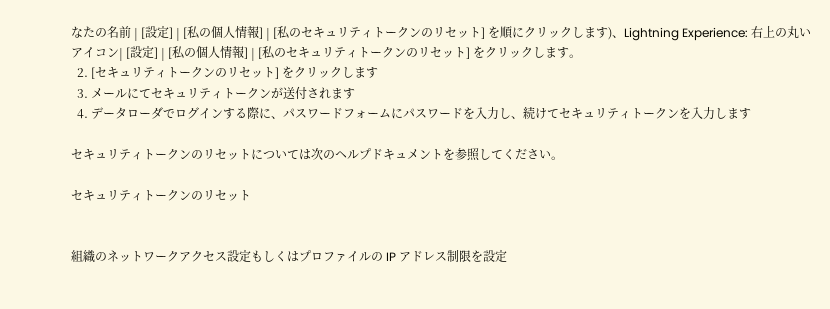なたの名前 | [設定] | [私の個人情報] | [私のセキュリティトークンのリセット] を順にクリックします)、Lightning Experience: 右上の丸いアイコン| [設定] | [私の個人情報] | [私のセキュリティトークンのリセット] をクリックします。
  2. [セキュリティトークンのリセット] をクリックします
  3. メールにてセキュリティトークンが送付されます
  4. データローダでログインする際に、パスワードフォームにパスワードを入力し、続けてセキュリティトークンを入力します

セキュリティトークンのリセットについては次のヘルプドキュメントを参照してください。

セキュリティトークンのリセット


組織のネットワークアクセス設定もしくはプロファイルの IP アドレス制限を設定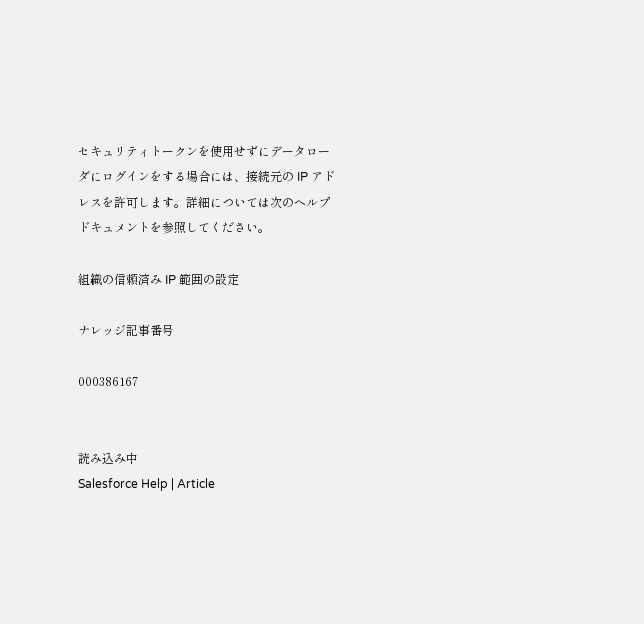セキュリティトークンを使用せずにデータローダにログインをする場合には、接続元の IP アドレスを許可します。詳細については次のヘルプドキュメントを参照してください。

組織の信頼済み IP 範囲の設定

ナレッジ記事番号

000386167


読み込み中
Salesforce Help | Article